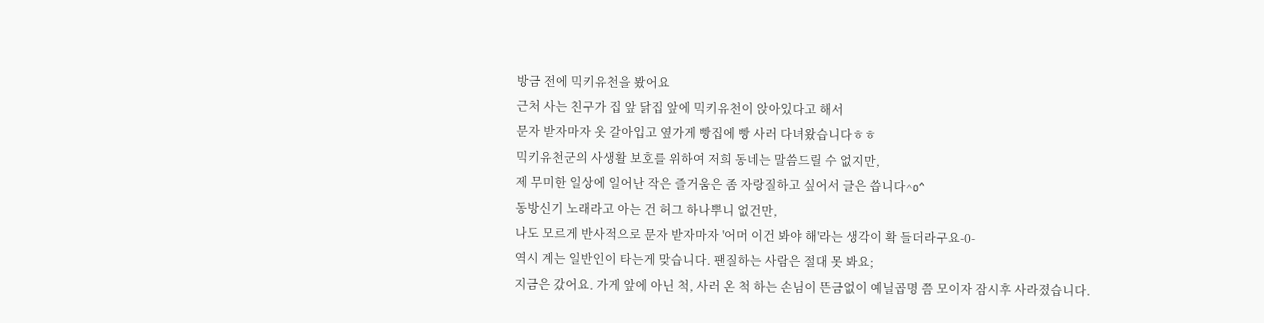방금 전에 믹키유천을 봤어요
근처 사는 친구가 집 앞 닭집 앞에 믹키유천이 앉아있다고 해서
문자 받자마자 옷 갈아입고 옆가게 빵집에 빵 사러 다녀왔습니다ㅎㅎ
믹키유천군의 사생활 보호를 위하여 저희 동네는 말씀드릴 수 없지만,
제 무미한 일상에 일어난 작은 즐거움은 좀 자랑질하고 싶어서 글은 씁니다^o^
동방신기 노래라고 아는 건 허그 하나뿌니 없건만,
나도 모르게 반사적으로 문자 받자마자 '어머 이건 봐야 해'라는 생각이 확 들더라구요-0-
역시 계는 일반인이 타는게 맞습니다. 팬질하는 사람은 절대 못 봐요;
지금은 갔어요. 가게 앞에 아닌 척, 사러 온 척 하는 손님이 뜬금없이 예닐곱명 쯤 모이자 잠시후 사라졌습니다.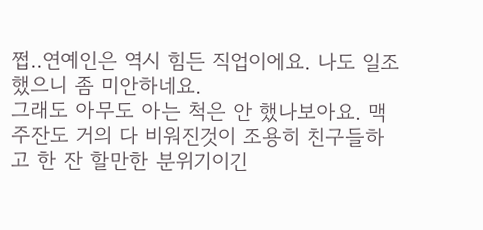쩝..연예인은 역시 힘든 직업이에요. 나도 일조했으니 좀 미안하네요.
그래도 아무도 아는 척은 안 했나보아요. 맥주잔도 거의 다 비워진것이 조용히 친구들하고 한 잔 할만한 분위기이긴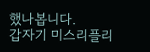했나봅니다.
갑자기 미스리플리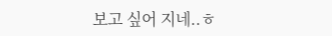보고 싶어 지네..ㅎ